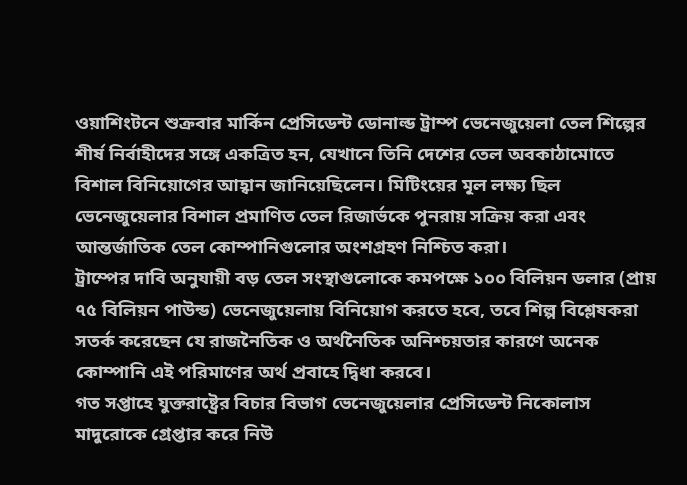ওয়াশিংটনে শুক্রবার মার্কিন প্রেসিডেন্ট ডোনাল্ড ট্রাম্প ভেনেজুয়েলা তেল শিল্পের শীর্ষ নির্বাহীদের সঙ্গে একত্রিত হন, যেখানে তিনি দেশের তেল অবকাঠামোতে বিশাল বিনিয়োগের আহ্বান জানিয়েছিলেন। মিটিংয়ের মূল লক্ষ্য ছিল ভেনেজুয়েলার বিশাল প্রমাণিত তেল রিজার্ভকে পুনরায় সক্রিয় করা এবং আন্তর্জাতিক তেল কোম্পানিগুলোর অংশগ্রহণ নিশ্চিত করা।
ট্রাম্পের দাবি অনুযায়ী বড় তেল সংস্থাগুলোকে কমপক্ষে ১০০ বিলিয়ন ডলার (প্রায় ৭৫ বিলিয়ন পাউন্ড) ভেনেজুয়েলায় বিনিয়োগ করতে হবে, তবে শিল্প বিশ্লেষকরা সতর্ক করেছেন যে রাজনৈতিক ও অর্থনৈতিক অনিশ্চয়তার কারণে অনেক কোম্পানি এই পরিমাণের অর্থ প্রবাহে দ্বিধা করবে।
গত সপ্তাহে যুক্তরাষ্ট্রের বিচার বিভাগ ভেনেজুয়েলার প্রেসিডেন্ট নিকোলাস মাদুরোকে গ্রেপ্তার করে নিউ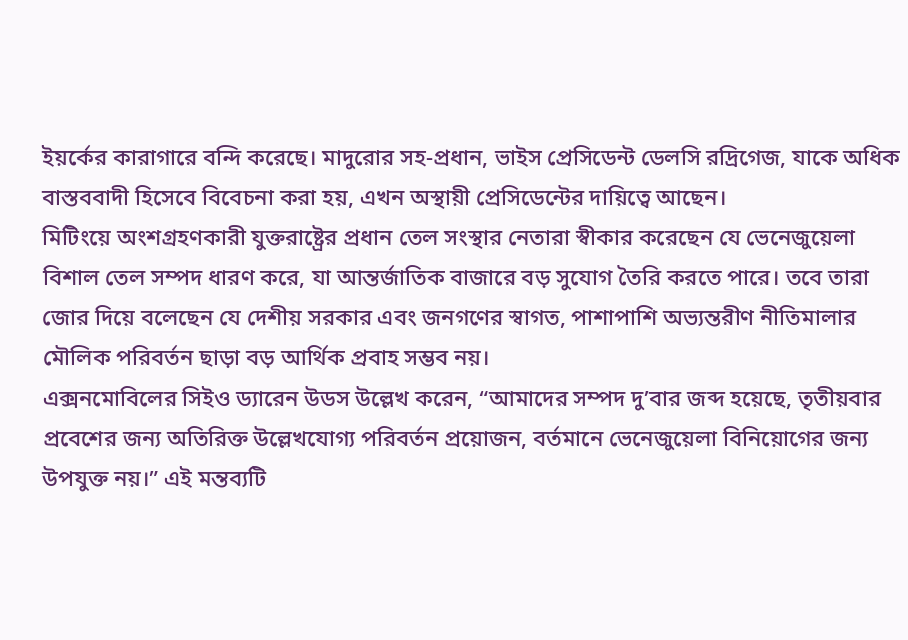ইয়র্কের কারাগারে বন্দি করেছে। মাদুরোর সহ-প্রধান, ভাইস প্রেসিডেন্ট ডেলসি রদ্রিগেজ, যাকে অধিক বাস্তববাদী হিসেবে বিবেচনা করা হয়, এখন অস্থায়ী প্রেসিডেন্টের দায়িত্বে আছেন।
মিটিংয়ে অংশগ্রহণকারী যুক্তরাষ্ট্রের প্রধান তেল সংস্থার নেতারা স্বীকার করেছেন যে ভেনেজুয়েলা বিশাল তেল সম্পদ ধারণ করে, যা আন্তর্জাতিক বাজারে বড় সুযোগ তৈরি করতে পারে। তবে তারা জোর দিয়ে বলেছেন যে দেশীয় সরকার এবং জনগণের স্বাগত, পাশাপাশি অভ্যন্তরীণ নীতিমালার মৌলিক পরিবর্তন ছাড়া বড় আর্থিক প্রবাহ সম্ভব নয়।
এক্সনমোবিলের সিইও ড্যারেন উডস উল্লেখ করেন, “আমাদের সম্পদ দু’বার জব্দ হয়েছে, তৃতীয়বার প্রবেশের জন্য অতিরিক্ত উল্লেখযোগ্য পরিবর্তন প্রয়োজন, বর্তমানে ভেনেজুয়েলা বিনিয়োগের জন্য উপযুক্ত নয়।” এই মন্তব্যটি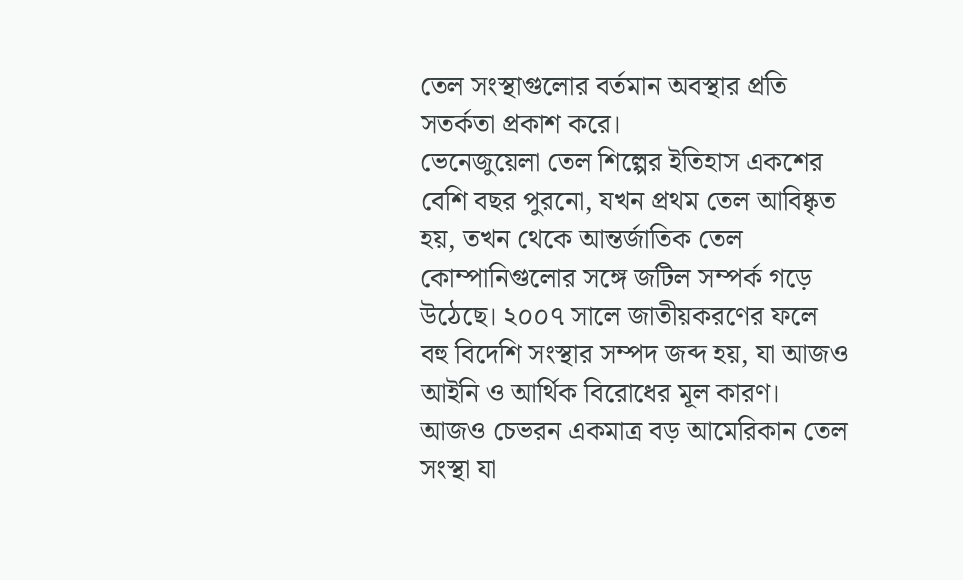তেল সংস্থাগুলোর বর্তমান অবস্থার প্রতি সতর্কতা প্রকাশ করে।
ভেনেজুয়েলা তেল শিল্পের ইতিহাস একশের বেশি বছর পুরনো, যখন প্রথম তেল আবিষ্কৃত হয়, তখন থেকে আন্তর্জাতিক তেল কোম্পানিগুলোর সঙ্গে জটিল সম্পর্ক গড়ে উঠেছে। ২০০৭ সালে জাতীয়করণের ফলে বহু বিদেশি সংস্থার সম্পদ জব্দ হয়, যা আজও আইনি ও আর্থিক বিরোধের মূল কারণ।
আজও চেভরন একমাত্র বড় আমেরিকান তেল সংস্থা যা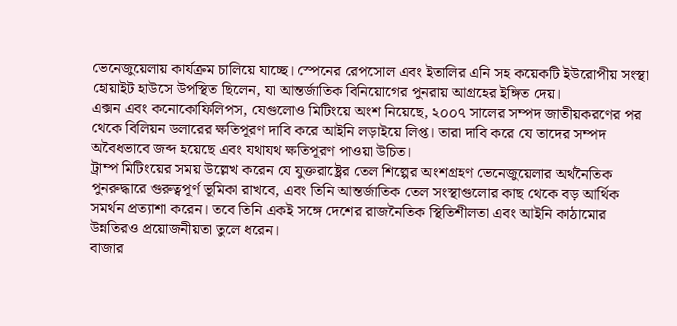ভেনেজুয়েলায় কার্যক্রম চালিয়ে যাচ্ছে। স্পেনের রেপসোল এবং ইতালির এনি সহ কয়েকটি ইউরোপীয় সংস্থা হোয়াইট হাউসে উপস্থিত ছিলেন, যা আন্তর্জাতিক বিনিয়োগের পুনরায় আগ্রহের ইঙ্গিত দেয়।
এক্সন এবং কনোকোফিলিপস, যেগুলোও মিটিংয়ে অংশ নিয়েছে, ২০০৭ সালের সম্পদ জাতীয়করণের পর থেকে বিলিয়ন ডলারের ক্ষতিপূরণ দাবি করে আইনি লড়াইয়ে লিপ্ত। তারা দাবি করে যে তাদের সম্পদ অবৈধভাবে জব্দ হয়েছে এবং যথাযথ ক্ষতিপূরণ পাওয়া উচিত।
ট্রাম্প মিটিংয়ের সময় উল্লেখ করেন যে যুক্তরাষ্ট্রের তেল শিল্পের অংশগ্রহণ ভেনেজুয়েলার অর্থনৈতিক পুনরুদ্ধারে গুরুত্বপূর্ণ ভূমিকা রাখবে, এবং তিনি আন্তর্জাতিক তেল সংস্থাগুলোর কাছ থেকে বড় আর্থিক সমর্থন প্রত্যাশা করেন। তবে তিনি একই সঙ্গে দেশের রাজনৈতিক স্থিতিশীলতা এবং আইনি কাঠামোর উন্নতিরও প্রয়োজনীয়তা তুলে ধরেন।
বাজার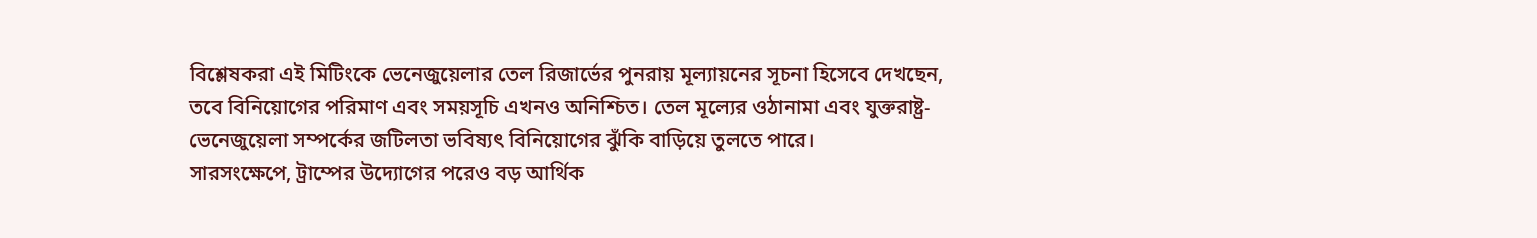বিশ্লেষকরা এই মিটিংকে ভেনেজুয়েলার তেল রিজার্ভের পুনরায় মূল্যায়নের সূচনা হিসেবে দেখছেন, তবে বিনিয়োগের পরিমাণ এবং সময়সূচি এখনও অনিশ্চিত। তেল মূল্যের ওঠানামা এবং যুক্তরাষ্ট্র-ভেনেজুয়েলা সম্পর্কের জটিলতা ভবিষ্যৎ বিনিয়োগের ঝুঁকি বাড়িয়ে তুলতে পারে।
সারসংক্ষেপে, ট্রাম্পের উদ্যোগের পরেও বড় আর্থিক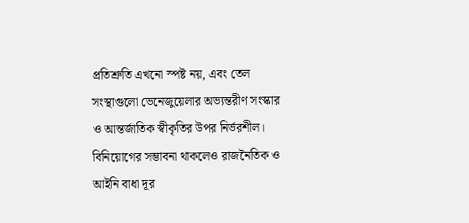প্রতিশ্রুতি এখনো স্পষ্ট নয়, এবং তেল সংস্থাগুলো ভেনেজুয়েলার অভ্যন্তরীণ সংস্কার ও আন্তর্জাতিক স্বীকৃতির উপর নির্ভরশীল। বিনিয়োগের সম্ভাবনা থাকলেও রাজনৈতিক ও আইনি বাধা দূর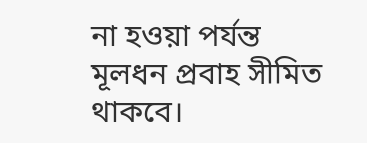না হওয়া পর্যন্ত মূলধন প্রবাহ সীমিত থাকবে।